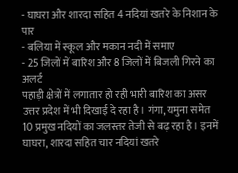- घाघरा और शारदा सहित 4 नदियां खतरे के निशान के पार
- बलिया में स्कूल और मकान नदी में समाए
- 25 जिलों में बारिश और 8 जिलों में बिजली गिरने का अलर्ट
पहाड़ी क्षेत्रों में लगातार हो रही भारी बारिश का असर उत्तर प्रदेश में भी दिखाई दे रहा है। गंगा, यमुना समेत 10 प्रमुख नदियों का जलस्तर तेजी से बढ़ रहा है। इनमें घाघरा, शारदा सहित चार नदियां खतरे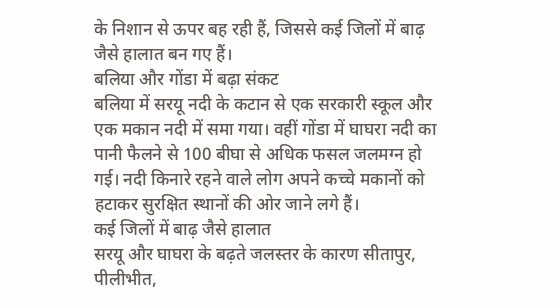के निशान से ऊपर बह रही हैं, जिससे कई जिलों में बाढ़ जैसे हालात बन गए हैं।
बलिया और गोंडा में बढ़ा संकट
बलिया में सरयू नदी के कटान से एक सरकारी स्कूल और एक मकान नदी में समा गया। वहीं गोंडा में घाघरा नदी का पानी फैलने से 100 बीघा से अधिक फसल जलमग्न हो गई। नदी किनारे रहने वाले लोग अपने कच्चे मकानों को हटाकर सुरक्षित स्थानों की ओर जाने लगे हैं।
कई जिलों में बाढ़ जैसे हालात
सरयू और घाघरा के बढ़ते जलस्तर के कारण सीतापुर, पीलीभीत,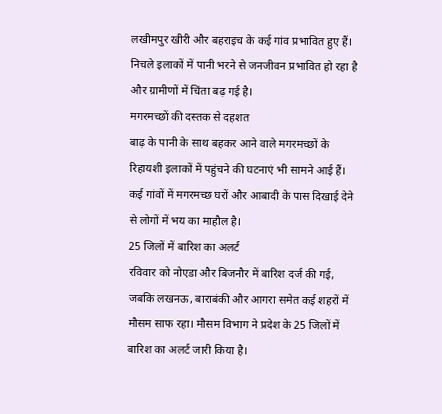लखीमपुर खीरी और बहराइच के कई गांव प्रभावित हुए हैं। निचले इलाकों में पानी भरने से जनजीवन प्रभावित हो रहा है और ग्रामीणों में चिंता बढ़ गई है।
मगरमच्छों की दस्तक से दहशत
बाढ़ के पानी के साथ बहकर आने वाले मगरमच्छों के रिहायशी इलाकों में पहुंचने की घटनाएं भी सामने आई हैं। कई गांवों में मगरमच्छ घरों और आबादी के पास दिखाई देने से लोगों में भय का माहौल है।
25 जिलों में बारिश का अलर्ट
रविवार को नोएडा और बिजनौर में बारिश दर्ज की गई, जबकि लखनऊ, बाराबंकी और आगरा समेत कई शहरों में मौसम साफ रहा। मौसम विभाग ने प्रदेश के 25 जिलों में बारिश का अलर्ट जारी किया है।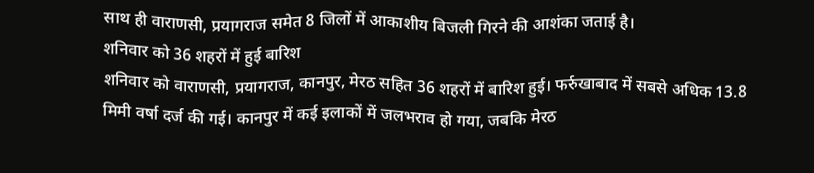साथ ही वाराणसी, प्रयागराज समेत 8 जिलों में आकाशीय बिजली गिरने की आशंका जताई है।
शनिवार को 36 शहरों में हुई बारिश
शनिवार को वाराणसी, प्रयागराज, कानपुर, मेरठ सहित 36 शहरों में बारिश हुई। फर्रुखाबाद में सबसे अधिक 13.8 मिमी वर्षा दर्ज की गई। कानपुर में कई इलाकों में जलभराव हो गया, जबकि मेरठ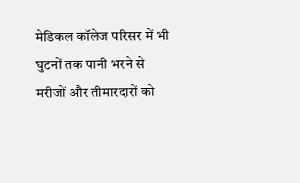मेडिकल कॉलेज परिसर में भी घुटनों तक पानी भरने से मरीजों और तीमारदारों को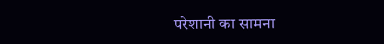परेशानी का सामना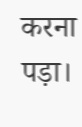करना पड़ा।